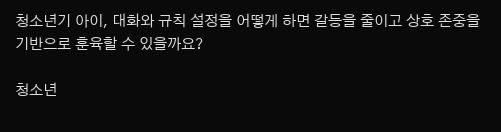청소년기 아이, 대화와 규칙 설정을 어떻게 하면 갈등을 줄이고 상호 존중을 기반으로 훈육할 수 있을까요?

청소년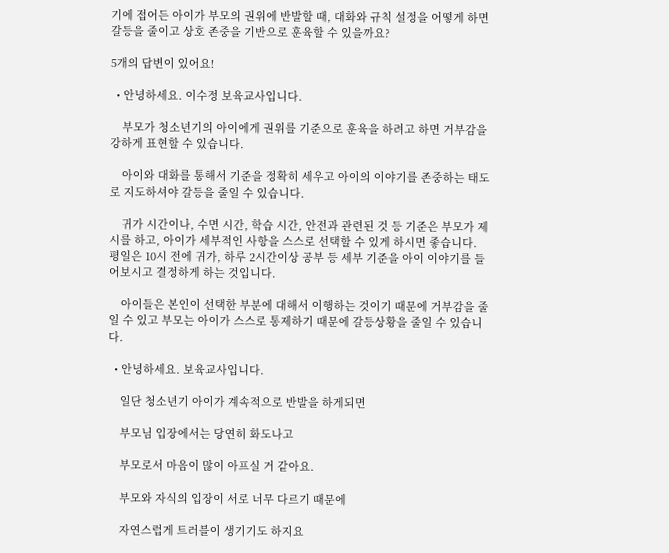기에 접어든 아이가 부모의 권위에 반발할 때, 대화와 규칙 설정을 어떻게 하면 갈등을 줄이고 상호 존중을 기반으로 훈육할 수 있을까요?

5개의 답변이 있어요!

  • 안녕하세요. 이수정 보육교사입니다.

    부모가 청소년기의 아이에게 권위를 기준으로 훈육을 하려고 하면 거부감을 강하게 표현할 수 있습니다.

    아이와 대화를 통해서 기준을 정확히 세우고 아이의 이야기를 존중하는 태도로 지도하셔야 갈등을 줄일 수 있습니다.

    귀가 시간이나, 수면 시간, 학습 시간, 안전과 관련된 것 등 기준은 부모가 제시를 하고, 아이가 세부적인 사항을 스스로 선택할 수 있게 하시면 좋습니다. 평일은 10시 전에 귀가, 하루 2시간이상 공부 등 세부 기준을 아이 이야기를 들어보시고 결정하게 하는 것입니다.

    아이들은 본인이 선택한 부분에 대해서 이행하는 것이기 때문에 거부감을 줄일 수 있고 부모는 아이가 스스로 통제하기 때문에 갈등상황을 줄일 수 있습니다.

  • 안녕하세요. 보육교사입니다.

    일단 청소년기 아이가 계속적으로 반발을 하게되면

    부모님 입장에서는 당연히 화도나고

    부모로서 마음이 많이 아프실 거 같아요.

    부모와 자식의 입장이 서로 너무 다르기 때문에

    자연스럽게 트러블이 생기기도 하지요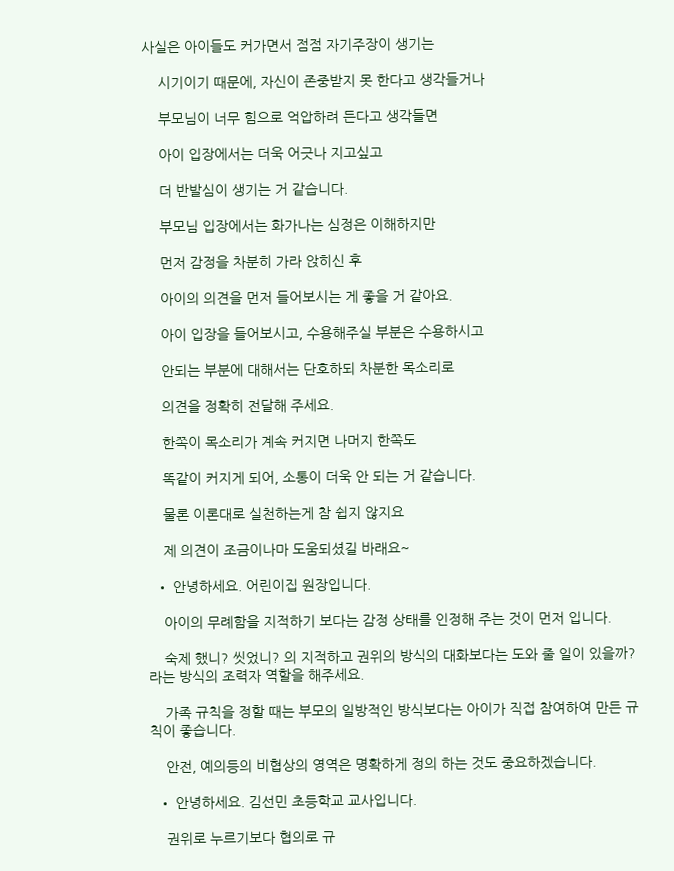사실은 아이들도 커가면서 점점 자기주장이 생기는

    시기이기 때문에, 자신이 존중받지 못 한다고 생각들거나

    부모님이 너무 힘으로 억압하려 든다고 생각들면

    아이 입장에서는 더욱 어긋나 지고싶고

    더 반발심이 생기는 거 같습니다.

    부모님 입장에서는 화가나는 심정은 이해하지만

    먼저 감정을 차분히 가라 앉히신 후

    아이의 의견을 먼저 들어보시는 게 좋을 거 같아요.

    아이 입장을 들어보시고, 수용해주실 부분은 수용하시고

    안되는 부분에 대해서는 단호하되 차분한 목소리로

    의견을 정확히 전달해 주세요.

    한쪽이 목소리가 계속 커지면 나머지 한쪽도

    똑같이 커지게 되어, 소통이 더욱 안 되는 거 같습니다.

    물론 이론대로 실천하는게 참 쉽지 않지요

    제 의견이 조금이나마 도움되셨길 바래요~

  • 안녕하세요. 어린이집 원장입니다.

    아이의 무례함을 지적하기 보다는 감정 상태를 인정해 주는 것이 먼저 입니다.

    숙제 했니? 씻었니? 의 지적하고 권위의 방식의 대화보다는 도와 줄 일이 있을까? 라는 방식의 조력자 역할을 해주세요.

    가족 규칙을 정할 때는 부모의 일방적인 방식보다는 아이가 직접 참여하여 만든 규칙이 좋습니다.

    안전, 예의등의 비협상의 영역은 명확하게 정의 하는 것도 중요하겠습니다.

  • 안녕하세요. 김선민 초등학교 교사입니다.

    권위로 누르기보다 협의로 규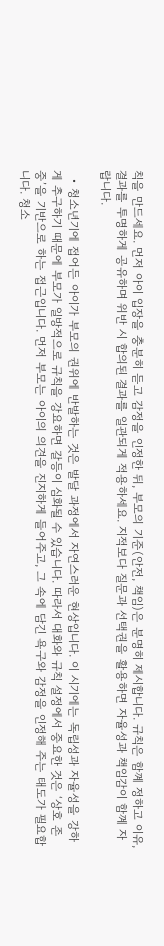칙을 만드세요. 먼저 아이 입장을 충분히 듣고 감정을 인정한 뒤, 부모의 기준(안전, 책임)은 분명히 제시합니다. 규칙은 함꼐 정하고 이유, 결과를 투명하게 공유하며 위반 시 합의된 결과를 일관되게 적용하세요. 지적보다 질문과 선택권을 활용하면 자율성과 책임감이 함꼐 자랍니다.

  • 청소년기에 접어든 아이가 부모의 권위에 반발하는 것은 발달 과정에서 자연스러운 현상입니다. 이 시기에는 독립성과 자율성을 강하게 추구하기 때문에 부모가 일방적으로 규칙을 강요하면 갈등이 심화될 수 있습니다. 따라서 대화와 규칙 설정에서 중요한 것은 ‘상호 존중’을 기반으로 하는 접근입니다. 먼저 부모는 아이의 의견을 진지하게 들어주고, 그 속에 담긴 욕구와 감정을 인정해 주는 태도가 필요합니다. 청소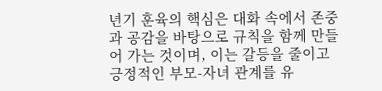년기 훈육의 핵심은 대화 속에서 존중과 공감을 바탕으로 규칙을 함께 만들어 가는 것이며, 이는 갈등을 줄이고 긍정적인 부모-자녀 관계를 유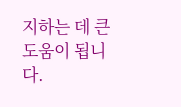지하는 데 큰 도움이 됩니다.